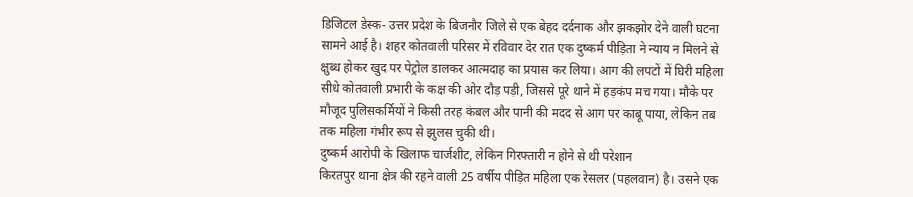डिजिटल डेस्क- उत्तर प्रदेश के बिजनौर जिले से एक बेहद दर्दनाक और झकझोर देने वाली घटना सामने आई है। शहर कोतवाली परिसर में रविवार देर रात एक दुष्कर्म पीड़िता ने न्याय न मिलने से क्षुब्ध होकर खुद पर पेट्रोल डालकर आत्मदाह का प्रयास कर लिया। आग की लपटों में घिरी महिला सीधे कोतवाली प्रभारी के कक्ष की ओर दौड़ पड़ी, जिससे पूरे थाने में हड़कंप मच गया। मौके पर मौजूद पुलिसकर्मियों ने किसी तरह कंबल और पानी की मदद से आग पर काबू पाया, लेकिन तब तक महिला गंभीर रूप से झुलस चुकी थी।
दुष्कर्म आरोपी के खिलाफ चार्जशीट, लेकिन गिरफ्तारी न होने से थी परेशान
किरतपुर थाना क्षेत्र की रहने वाली 25 वर्षीय पीड़ित महिला एक रेसलर (पहलवान) है। उसने एक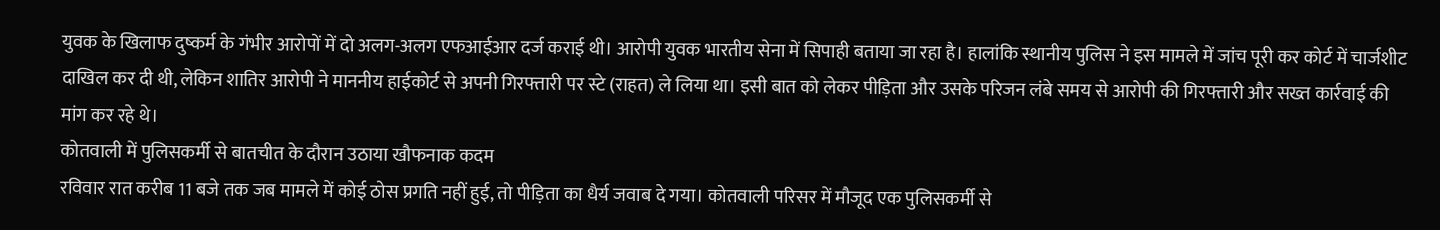युवक के खिलाफ दुष्कर्म के गंभीर आरोपों में दो अलग-अलग एफआईआर दर्ज कराई थी। आरोपी युवक भारतीय सेना में सिपाही बताया जा रहा है। हालांकि स्थानीय पुलिस ने इस मामले में जांच पूरी कर कोर्ट में चार्जशीट दाखिल कर दी थी, लेकिन शातिर आरोपी ने माननीय हाईकोर्ट से अपनी गिरफ्तारी पर स्टे (राहत) ले लिया था। इसी बात को लेकर पीड़िता और उसके परिजन लंबे समय से आरोपी की गिरफ्तारी और सख्त कार्रवाई की मांग कर रहे थे।
कोतवाली में पुलिसकर्मी से बातचीत के दौरान उठाया खौफनाक कदम
रविवार रात करीब 11 बजे तक जब मामले में कोई ठोस प्रगति नहीं हुई, तो पीड़िता का धैर्य जवाब दे गया। कोतवाली परिसर में मौजूद एक पुलिसकर्मी से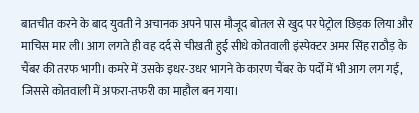बातचीत करने के बाद युवती ने अचानक अपने पास मौजूद बोतल से खुद पर पेट्रोल छिड़क लिया और माचिस मार ली। आग लगते ही वह दर्द से चीखती हुई सीधे कोतवाली इंस्पेक्टर अमर सिंह राठौड़ के चैंबर की तरफ भागी। कमरे में उसके इधर-उधर भागने के कारण चैंबर के पर्दों में भी आग लग गई, जिससे कोतवाली में अफरा-तफरी का माहौल बन गया।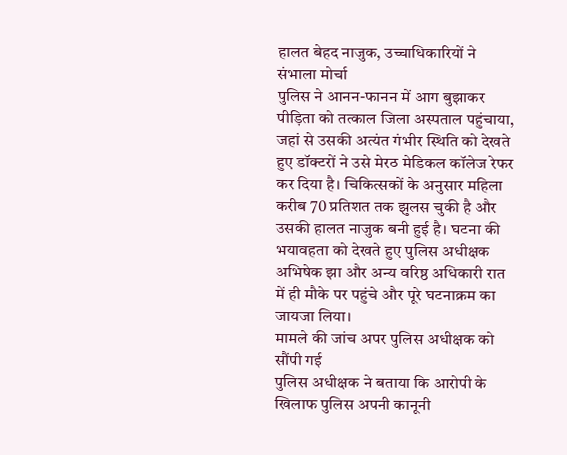हालत बेहद नाजुक, उच्चाधिकारियों ने संभाला मोर्चा
पुलिस ने आनन-फानन में आग बुझाकर पीड़िता को तत्काल जिला अस्पताल पहुंचाया, जहां से उसकी अत्यंत गंभीर स्थिति को देखते हुए डॉक्टरों ने उसे मेरठ मेडिकल कॉलेज रेफर कर दिया है। चिकित्सकों के अनुसार महिला करीब 70 प्रतिशत तक झुलस चुकी है और उसकी हालत नाजुक बनी हुई है। घटना की भयावहता को देखते हुए पुलिस अधीक्षक अभिषेक झा और अन्य वरिष्ठ अधिकारी रात में ही मौके पर पहुंचे और पूरे घटनाक्रम का जायजा लिया।
मामले की जांच अपर पुलिस अधीक्षक को सौंपी गई
पुलिस अधीक्षक ने बताया कि आरोपी के खिलाफ पुलिस अपनी कानूनी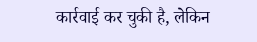कार्रवाई कर चुकी है, लेकिन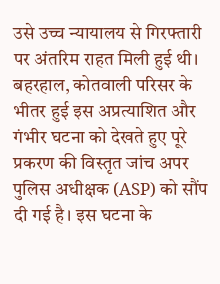उसे उच्च न्यायालय से गिरफ्तारी पर अंतरिम राहत मिली हुई थी। बहरहाल, कोतवाली परिसर के भीतर हुई इस अप्रत्याशित और गंभीर घटना को देखते हुए पूरे प्रकरण की विस्तृत जांच अपर पुलिस अधीक्षक (ASP) को सौंप दी गई है। इस घटना के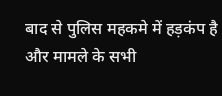बाद से पुलिस महकमे में हड़कंप है और मामले के सभी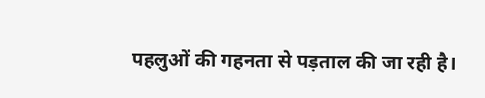पहलुओं की गहनता से पड़ताल की जा रही है।